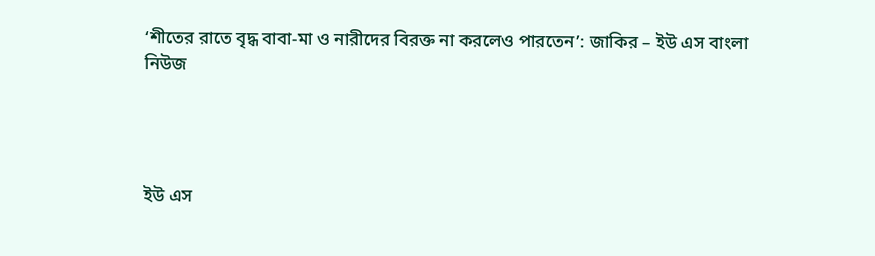‘শীতের রাতে বৃদ্ধ বাবা-মা ও নারীদের বিরক্ত না করলেও পারতেন’: জাকির – ইউ এস বাংলা নিউজ




ইউ এস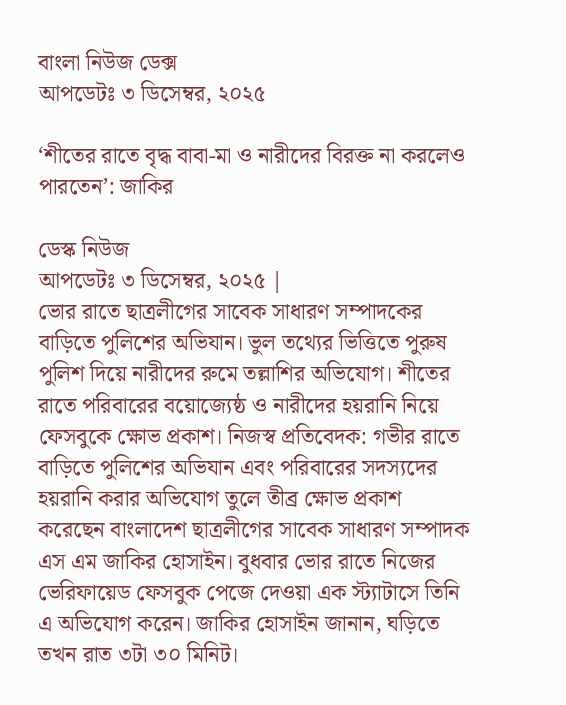বাংলা নিউজ ডেক্স
আপডেটঃ ৩ ডিসেম্বর, ২০২৫

‘শীতের রাতে বৃদ্ধ বাবা-মা ও নারীদের বিরক্ত না করলেও পারতেন’: জাকির

ডেস্ক নিউজ
আপডেটঃ ৩ ডিসেম্বর, ২০২৫ |
ভোর রাতে ছাত্রলীগের সাবেক সাধারণ সম্পাদকের বাড়িতে পুলিশের অভিযান। ভুল তথ্যের ভিত্তিতে পুরুষ পুলিশ দিয়ে নারীদের রুমে তল্লাশির অভিযোগ। শীতের রাতে পরিবারের বয়োজ্যেষ্ঠ ও নারীদের হয়রানি নিয়ে ফেসবুকে ক্ষোভ প্রকাশ। নিজস্ব প্রতিবেদক: গভীর রাতে বাড়িতে পুলিশের অভিযান এবং পরিবারের সদস্যদের হয়রানি করার অভিযোগ তুলে তীব্র ক্ষোভ প্রকাশ করেছেন বাংলাদেশ ছাত্রলীগের সাবেক সাধারণ সম্পাদক এস এম জাকির হোসাইন। বুধবার ভোর রাতে নিজের ভেরিফায়েড ফেসবুক পেজে দেওয়া এক স্ট্যাটাসে তিনি এ অভিযোগ করেন। জাকির হোসাইন জানান, ঘড়িতে তখন রাত ৩টা ৩০ মিনিট।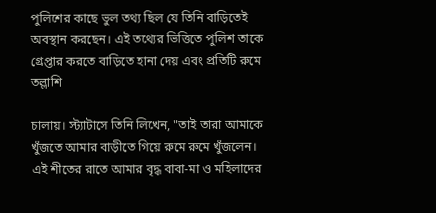পুলিশের কাছে ভুল তথ্য ছিল যে তিনি বাড়িতেই অবস্থান করছেন। এই তথ্যের ভিত্তিতে পুলিশ তাকে গ্রেপ্তার করতে বাড়িতে হানা দেয় এবং প্রতিটি রুমে তল্লাশি

চালায়। স্ট্যাটাসে তিনি লিখেন, "তাই তারা আমাকে খুঁজতে আমার বাড়ীতে গিয়ে রুমে রুমে খুঁজলেন। এই শীতের রাতে আমার বৃদ্ধ বাবা-মা ও মহিলাদের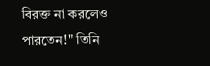বিরক্ত না করলেও পারতেন!" তিনি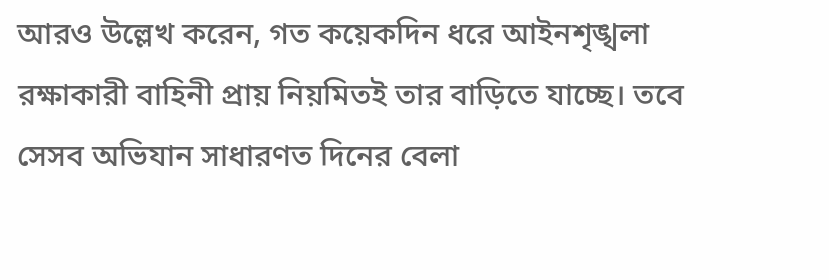আরও উল্লেখ করেন, গত কয়েকদিন ধরে আইনশৃঙ্খলা রক্ষাকারী বাহিনী প্রায় নিয়মিতই তার বাড়িতে যাচ্ছে। তবে সেসব অভিযান সাধারণত দিনের বেলা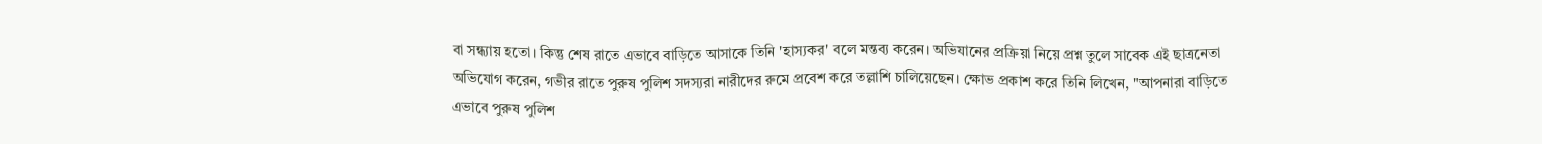বা সন্ধ্যায় হতো। কিন্তু শেষ রাতে এভাবে বাড়িতে আসাকে তিনি 'হাস্যকর' বলে মন্তব্য করেন। অভিযানের প্রক্রিয়া নিয়ে প্রশ্ন তুলে সাবেক এই ছাত্রনেতা অভিযোগ করেন, গভীর রাতে পুরুষ পুলিশ সদস্যরা নারীদের রুমে প্রবেশ করে তল্লাশি চালিয়েছেন। ক্ষোভ প্রকাশ করে তিনি লিখেন, "আপনারা বাড়িতে এভাবে পুরুষ পুলিশ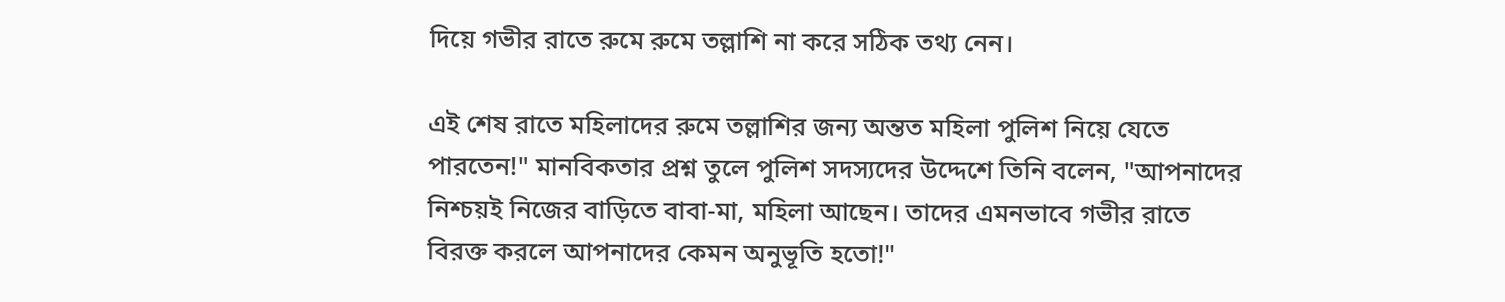দিয়ে গভীর রাতে রুমে রুমে তল্লাশি না করে সঠিক তথ্য নেন।

এই শেষ রাতে মহিলাদের রুমে তল্লাশির জন্য অন্তত মহিলা পুলিশ নিয়ে যেতে পারতেন!" মানবিকতার প্রশ্ন তুলে পুলিশ সদস্যদের উদ্দেশে তিনি বলেন, "আপনাদের নিশ্চয়ই নিজের বাড়িতে বাবা-মা, মহিলা আছেন। তাদের এমনভাবে গভীর রাতে বিরক্ত করলে আপনাদের কেমন অনুভূতি হতো!"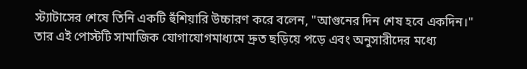স্ট্যাটাসের শেষে তিনি একটি হুঁশিয়ারি উচ্চারণ করে বলেন, "আগুনের দিন শেষ হবে একদিন।" তার এই পোস্টটি সামাজিক যোগাযোগমাধ্যমে দ্রুত ছড়িয়ে পড়ে এবং অনুসারীদের মধ্যে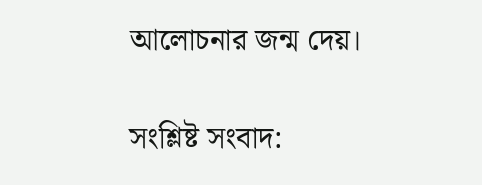আলোচনার জন্ম দেয়।

সংশ্লিষ্ট সংবাদ: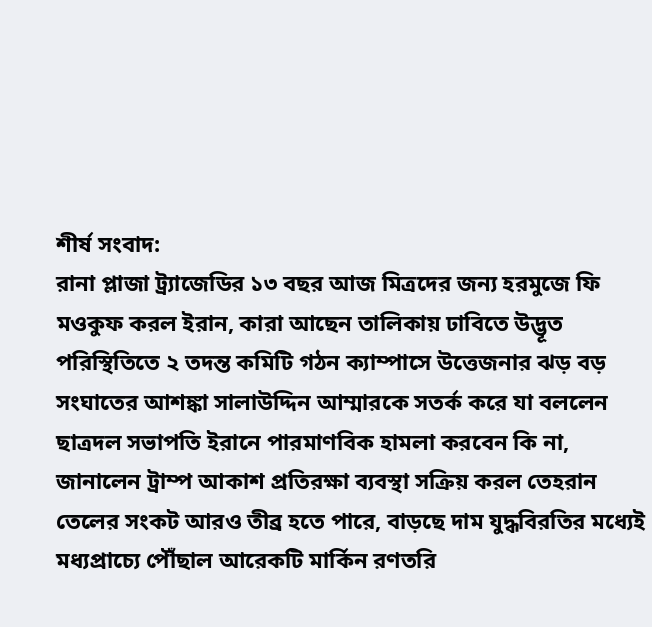শীর্ষ সংবাদ:
রানা প্লাজা ট্র্যাজেডির ১৩ বছর আজ মিত্রদের জন্য হরমুজে ফি মওকুফ করল ইরান, কারা আছেন তালিকায় ঢাবিতে উদ্ভূত পরিস্থিতিতে ২ তদন্ত কমিটি গঠন ক্যাম্পাসে উত্তেজনার ঝড় বড় সংঘাতের আশঙ্কা সালাউদ্দিন আম্মারকে সতর্ক করে যা বললেন ছাত্রদল সভাপতি ইরানে পারমাণবিক হামলা করবেন কি না, জানালেন ট্রাম্প আকাশ প্রতিরক্ষা ব্যবস্থা সক্রিয় করল তেহরান তেলের সংকট আরও তীব্র হতে পারে, বাড়ছে দাম যুদ্ধবিরতির মধ্যেই মধ্যপ্রাচ্যে পৌঁছাল আরেকটি মার্কিন রণতরি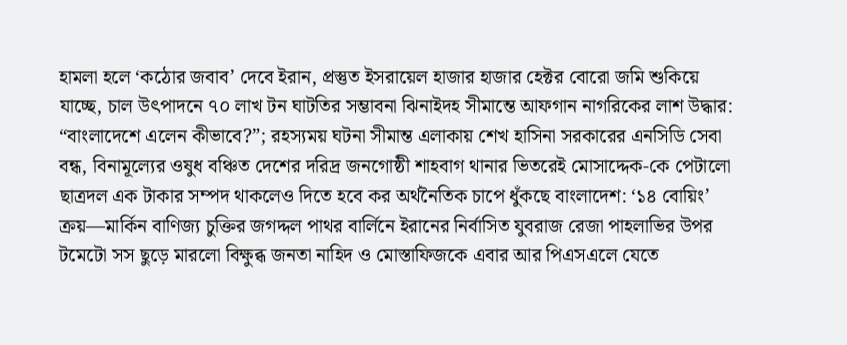হামলা হলে ‘কঠোর জবাব’ দেবে ইরান, প্রস্তুত ইসরায়েল হাজার হাজার হেক্টর বোরো জমি শুকিয়ে যাচ্ছে, চাল উৎপাদনে ৭০ লাখ টন ঘাটতির সম্ভাবনা ঝিনাইদহ সীমান্তে আফগান নাগরিকের লাশ উদ্ধার: “বাংলাদেশে এলেন কীভাবে?”; রহস্যময় ঘটনা সীমান্ত এলাকায় শেখ হাসিনা সরকারের এনসিডি সেবা বন্ধ, বিনামূল্যের ওষুধ বঞ্চিত দেশের দরিদ্র জনগোষ্ঠী শাহবাগ থানার ভিতরেই মোসাদ্দেক-কে পেটালো ছাত্রদল এক টাকার সম্পদ থাকলেও দিতে হবে কর অর্থনৈতিক চাপে ধুঁকছে বাংলাদেশ: ‘১৪ বোয়িং’ ক্রয়—মার্কিন বাণিজ্য চুক্তির জগদ্দল পাথর বার্লিনে ইরানের নির্বাসিত যুবরাজ রেজা পাহলাভির উপর টমেটো সস ছুড়ে মারলো বিক্ষুব্ধ জনতা নাহিদ ও মোস্তাফিজকে এবার আর পিএসএলে যেতে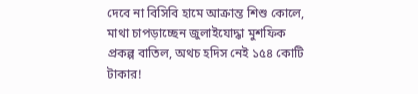দেবে না বিসিবি হামে আক্রান্ত শিশু কোলে, মাথা চাপড়াচ্ছেন জুলাইযোদ্ধা মুশফিক প্রকল্প বাতিল, অথচ হদিস নেই ১৫৪ কোটি টাকার!